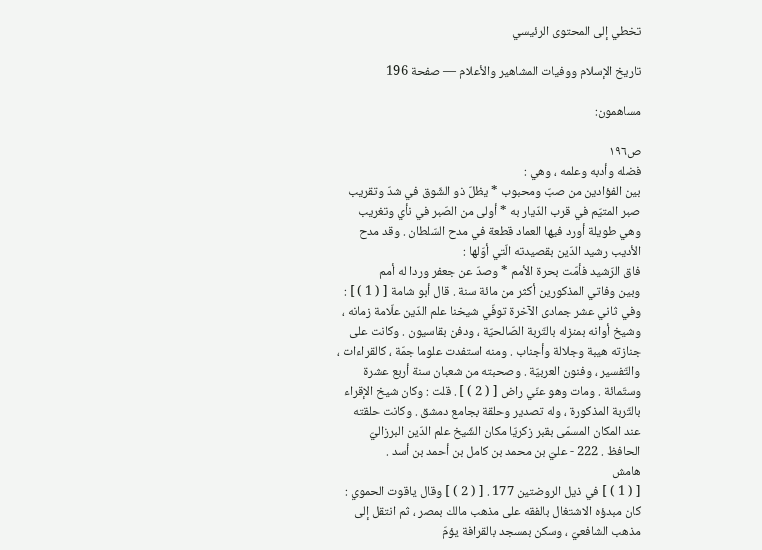تخطي إلى المحتوى الرئيسي

تاريخ الإسلام ووفيات المشاهير والأعلام — صفحة 196

مساهمون:

ص١٩٦
فضله وأدبه وعلمه ، وهي :
بين الفؤادين من صبّ ومحبوب * يظلّ ذو الشّوق في شدّ وتقريب صبر المتيّم في قرب الدّيار به * أولى من الصّبر في نأي وتغريب
وهي طويلة أورد فيها العماد قطعة في مدح السّلطان . وقد مدح الأديب رشيد الدّين بقصيدته الّتي أوّلها :
فاق الرّشيد فأمّت بحرة الأمم * وصدّ عن جعفر وردا له أمم
وبين وفاتي المذكورين أكثر من مائة سنة . قال أبو شامة [ ( 1 ) ] : وفي ثاني عشر جمادى الآخرة توفّي شيخنا علم الدّين علّامة زمانه ، وشيخ أوانه بمنزله بالتّربة الصّالحيّة ، ودفن بقاسيون . وكانت على جنازته هيبة وجلالة وأجناب . ومنه استفدت علوما جمّة ، كالقراءات ، والتّفسير ، وفنون العربيّة . وصحبته من شعبان سنة أربع عشرة وستّمائة . ومات وهو عنّي راض [ ( 2 ) ] . قلت : وكان شيخ الإقراء بالتّربة المذكورة ، وله تصدير وحلقة بجامع دمشق . وكانت حلقته عند المكان المسمّى بقبر زكريّا مكان الشّيخ علم الدّين البرزاليّ الحافظ . 222 - عليّ بن محمد بن كامل بن أحمد بن أسد .
هامش
[ ( 1 ) ] في ذيل الروضتين 177 . [ ( 2 ) ] وقال ياقوت الحموي : كان مبدؤه الاشتغال بالفقه على مذهب مالك بمصر ، ثم انتقل إلى مذهب الشافعيّ ، وسكن بمسجد بالقرافة يؤمّ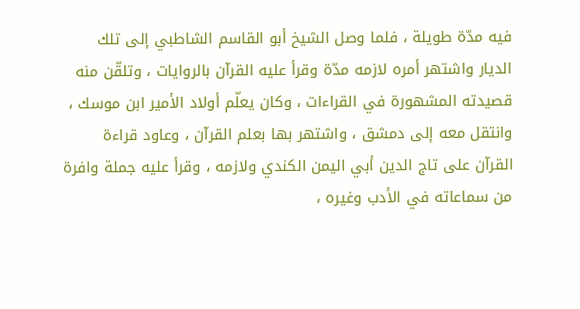فيه مدّة طويلة ، فلما وصل الشيخ أبو القاسم الشاطبي إلى تلك الديار واشتهر أمره لازمه مدّة وقرأ عليه القرآن بالروايات ، وتلقّن منه قصيدته المشهورة في القراءات ، وكان يعلّم أولاد الأمير ابن موسك ، وانتقل معه إلى دمشق ، واشتهر بها بعلم القرآن ، وعاود قراءة القرآن على تاج الدين أبي اليمن الكندي ولازمه ، وقرأ عليه جملة وافرة من سماعاته في الأدب وغيره ،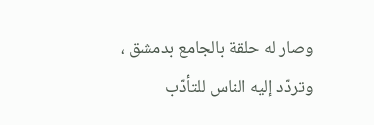وصار له حلقة بالجامع بدمشق ، وتردّد إليه الناس للتأدّب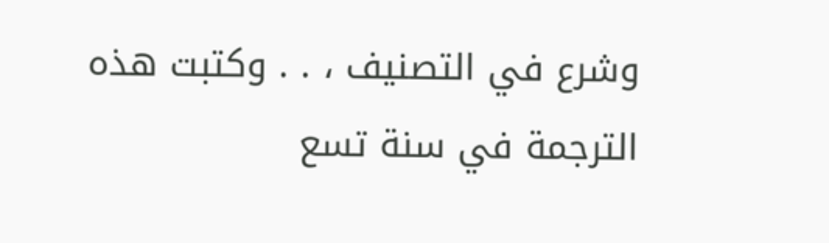وشرع في التصنيف ، . . وكتبت هذه الترجمة في سنة تسع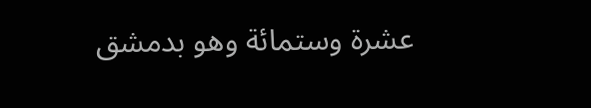عشرة وستمائة وهو بدمشق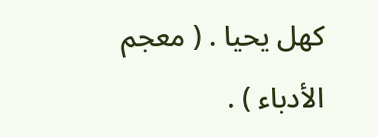كهل يحيا . ( معجم الأدباء ) .